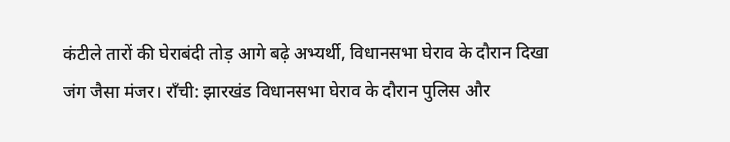कंटीले तारों की घेराबंदी तोड़ आगे बढ़े अभ्यर्थी, विधानसभा घेराव के दौरान दिखा जंग जैसा मंजर। राँची: झारखंड विधानसभा घेराव के दौरान पुलिस और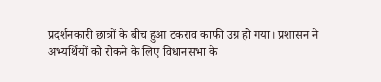प्रदर्शनकारी छात्रों के बीच हुआ टकराव काफी उग्र हो गया। प्रशासन ने अभ्यर्थियों को रोकने के लिए विधानसभा के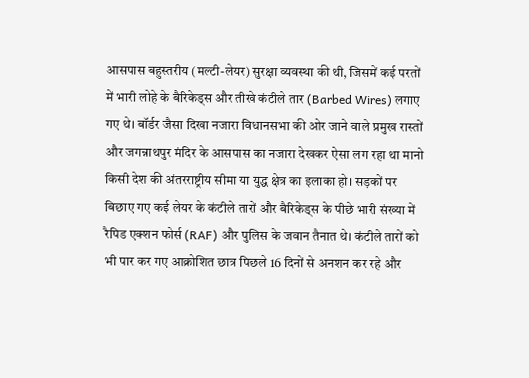आसपास बहुस्तरीय (मल्टी-लेयर) सुरक्षा व्यवस्था की थी, जिसमें कई परतों में भारी लोहे के बैरिकेड्स और तीखे कंटीले तार (Barbed Wires) लगाए गए थे। बॉर्डर जैसा दिखा नजारा विधानसभा की ओर जाने वाले प्रमुख रास्तों और जगन्नाथपुर मंदिर के आसपास का नजारा देखकर ऐसा लग रहा था मानो किसी देश की अंतरराष्ट्रीय सीमा या युद्ध क्षेत्र का इलाका हो। सड़कों पर बिछाए गए कई लेयर के कंटीले तारों और बैरिकेड्स के पीछे भारी संख्या में रैपिड एक्शन फोर्स (RAF) और पुलिस के जवान तैनात थे। कंटीले तारों को भी पार कर गए आक्रोशित छात्र पिछले 16 दिनों से अनशन कर रहे और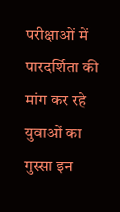परीक्षाओं में पारदर्शिता की मांग कर रहे युवाओं का गुस्सा इन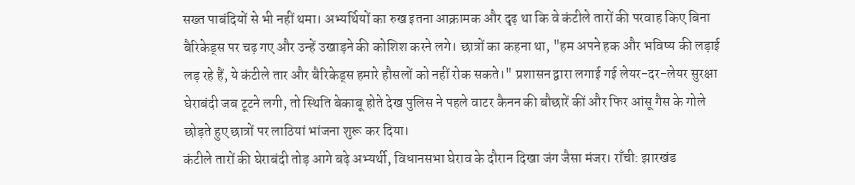सख्त पाबंदियों से भी नहीं थमा। अभ्यर्थियों का रुख इतना आक्रामक और दृढ़ था कि वे कंटीले तारों की परवाह किए बिना बैरिकेड्स पर चढ़ गए और उन्हें उखाड़ने की कोशिश करने लगे। छात्रों का कहना था, "हम अपने हक और भविष्य की लड़ाई लड़ रहे हैं, ये कंटीले तार और बैरिकेड्स हमारे हौसलों को नहीं रोक सकते।" प्रशासन द्वारा लगाई गई लेयर-दर-लेयर सुरक्षा घेराबंदी जब टूटने लगी, तो स्थिति बेकाबू होते देख पुलिस ने पहले वाटर कैनन की बौछारें कीं और फिर आंसू गैस के गोले छोड़ते हुए छात्रों पर लाठियां भांजना शुरू कर दिया।
कंटीले तारों की घेराबंदी तोड़ आगे बढ़े अभ्यर्थी, विधानसभा घेराव के दौरान दिखा जंग जैसा मंजर। राँची: झारखंड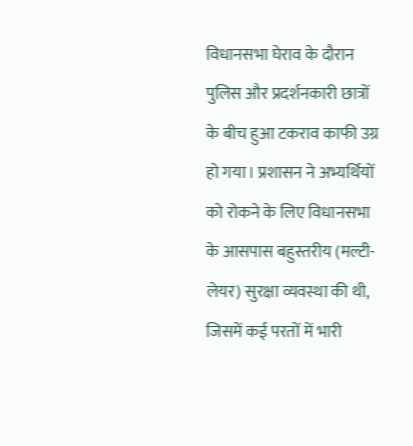विधानसभा घेराव के दौरान पुलिस और प्रदर्शनकारी छात्रों के बीच हुआ टकराव काफी उग्र हो गया। प्रशासन ने अभ्यर्थियों को रोकने के लिए विधानसभा के आसपास बहुस्तरीय (मल्टी-लेयर) सुरक्षा व्यवस्था की थी, जिसमें कई परतों में भारी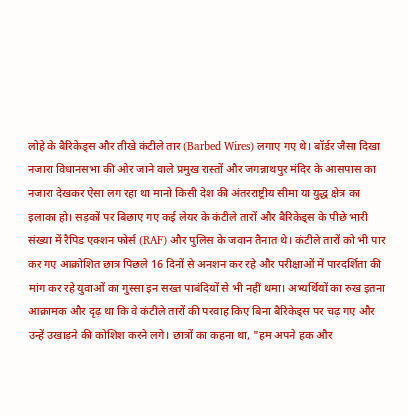लोहे के बैरिकेड्स और तीखे कंटीले तार (Barbed Wires) लगाए गए थे। बॉर्डर जैसा दिखा नजारा विधानसभा की ओर जाने वाले प्रमुख रास्तों और जगन्नाथपुर मंदिर के आसपास का नजारा देखकर ऐसा लग रहा था मानो किसी देश की अंतरराष्ट्रीय सीमा या युद्ध क्षेत्र का इलाका हो। सड़कों पर बिछाए गए कई लेयर के कंटीले तारों और बैरिकेड्स के पीछे भारी संख्या में रैपिड एक्शन फोर्स (RAF) और पुलिस के जवान तैनात थे। कंटीले तारों को भी पार कर गए आक्रोशित छात्र पिछले 16 दिनों से अनशन कर रहे और परीक्षाओं में पारदर्शिता की मांग कर रहे युवाओं का गुस्सा इन सख्त पाबंदियों से भी नहीं थमा। अभ्यर्थियों का रुख इतना आक्रामक और दृढ़ था कि वे कंटीले तारों की परवाह किए बिना बैरिकेड्स पर चढ़ गए और उन्हें उखाड़ने की कोशिश करने लगे। छात्रों का कहना था, "हम अपने हक और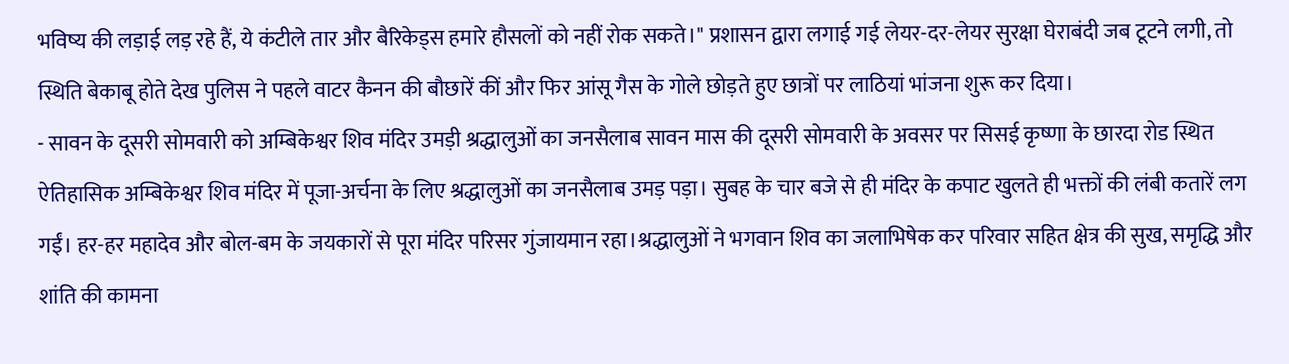भविष्य की लड़ाई लड़ रहे हैं, ये कंटीले तार और बैरिकेड्स हमारे हौसलों को नहीं रोक सकते।" प्रशासन द्वारा लगाई गई लेयर-दर-लेयर सुरक्षा घेराबंदी जब टूटने लगी, तो स्थिति बेकाबू होते देख पुलिस ने पहले वाटर कैनन की बौछारें कीं और फिर आंसू गैस के गोले छोड़ते हुए छात्रों पर लाठियां भांजना शुरू कर दिया।
- सावन के दूसरी सोमवारी को अम्बिकेश्वर शिव मंदिर उमड़ी श्रद्धालुओं का जनसैलाब सावन मास की दूसरी सोमवारी के अवसर पर सिसई कृष्णा के छारदा रोड स्थित ऐतिहासिक अम्बिकेश्वर शिव मंदिर में पूजा-अर्चना के लिए श्रद्धालुओं का जनसैलाब उमड़ पड़ा। सुबह के चार बजे से ही मंदिर के कपाट खुलते ही भक्तों की लंबी कतारें लग गईं। हर-हर महादेव और बोल-बम के जयकारों से पूरा मंदिर परिसर गुंजायमान रहा।श्रद्धालुओं ने भगवान शिव का जलाभिषेक कर परिवार सहित क्षेत्र की सुख, समृद्धि और शांति की कामना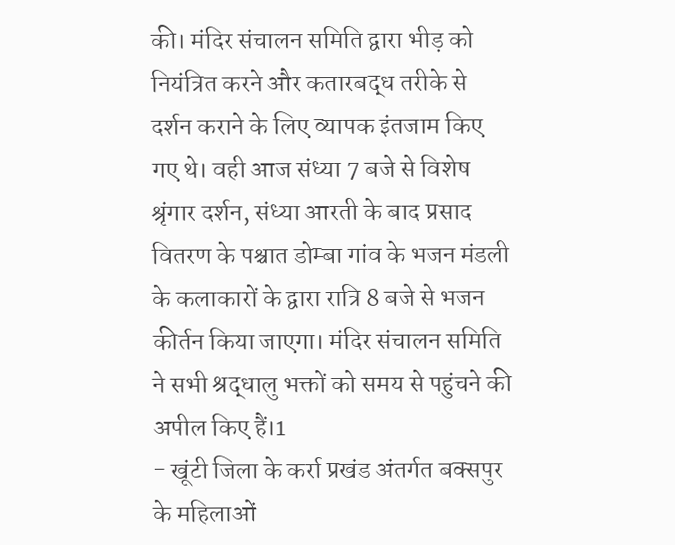की। मंदिर संचालन समिति द्वारा भीड़ को नियंत्रित करने और कतारबद्ध तरीके से दर्शन कराने के लिए व्यापक इंतजाम किए गए थे। वही आज संध्या 7 बजे से विशेष श्रृंगार दर्शन, संध्या आरती के बाद प्रसाद वितरण के पश्चात डोम्बा गांव के भजन मंडली के कलाकारों के द्वारा रात्रि 8 बजे से भजन कीर्तन किया जाएगा। मंदिर संचालन समिति ने सभी श्रद्धालु भक्तों को समय से पहुंचने की अपील किए हैं।1
- खूंटी जिला के कर्रा प्रखंड अंतर्गत बक्सपुर के महिलाओं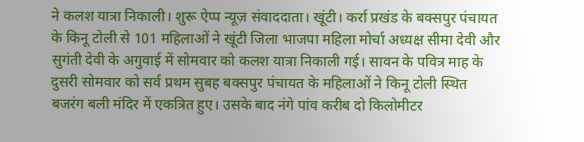ने कलश यात्रा निकाली। शुरू ऐप्प न्यूज़ संवाददाता। खूंटी। कर्रा प्रखंड के बक्सपुर पंचायत के किनू टोली से 101 महिलाओं ने खूंटी जिला भाजपा महिला मोर्चा अध्यक्ष सीमा देवी और सुगंती देवी के अगुवाई में सोमवार को कलश यात्रा निकाली गई। सावन के पवित्र माह के दुसरी सोमवार को सर्व प्रथम सुबह बक्सपुर पंचायत के महिलाओं ने किनू टोली स्थित बजरंग बली मंदिर में एकत्रित हुए। उसके बाद नंगे पांव करीब दो किलोमीटर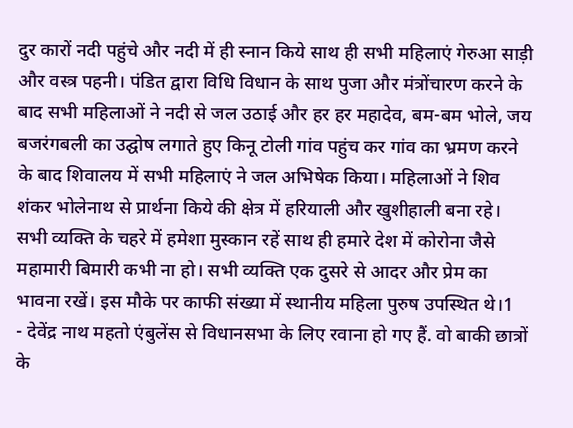दुर कारों नदी पहुंचे और नदी में ही स्नान किये साथ ही सभी महिलाएं गेरुआ साड़ी और वस्त्र पहनी। पंडित द्वारा विधि विधान के साथ पुजा और मंत्रोंचारण करने के बाद सभी महिलाओं ने नदी से जल उठाई और हर हर महादेव, बम-बम भोले, जय बजरंगबली का उद्घोष लगाते हुए किनू टोली गांव पहुंच कर गांव का भ्रमण करने के बाद शिवालय में सभी महिलाएं ने जल अभिषेक किया। महिलाओं ने शिव शंकर भोलेनाथ से प्रार्थना किये की क्षेत्र में हरियाली और खुशीहाली बना रहे। सभी व्यक्ति के चहरे में हमेशा मुस्कान रहें साथ ही हमारे देश में कोरोना जैसे महामारी बिमारी कभी ना हो। सभी व्यक्ति एक दुसरे से आदर और प्रेम का भावना रखें। इस मौके पर काफी संख्या में स्थानीय महिला पुरुष उपस्थित थे।1
- देवेंद्र नाथ महतो एंबुलेंस से विधानसभा के लिए रवाना हो गए हैं. वो बाकी छात्रों के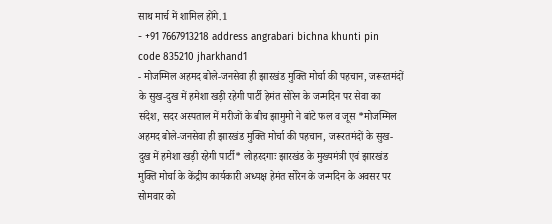साथ मार्च में शामिल होंगे.1
- +91 7667913218 address angrabari bichna khunti pin code 835210 jharkhand1
- मोजम्मिल अहमद बोले-जनसेवा ही झारखंड मुक्ति मोर्चा की पहचान, जरूरतमंदों के सुख-दुख में हमेशा खड़ी रहेगी पार्टी हेमंत सोरेन के जन्मदिन पर सेवा का संदेश, सदर अस्पताल में मरीजों के बीच झामुमो ने बांटे फल व जूस *मोजम्मिल अहमद बोले-जनसेवा ही झारखंड मुक्ति मोर्चा की पहचान, जरूरतमंदों के सुख-दुख में हमेशा खड़ी रहेगी पार्टी* लोहरदगाः झारखंड के मुख्यमंत्री एवं झारखंड मुक्ति मोर्चा के केंद्रीय कार्यकारी अध्यक्ष हेमंत सोरेन के जन्मदिन के अवसर पर सोमवार को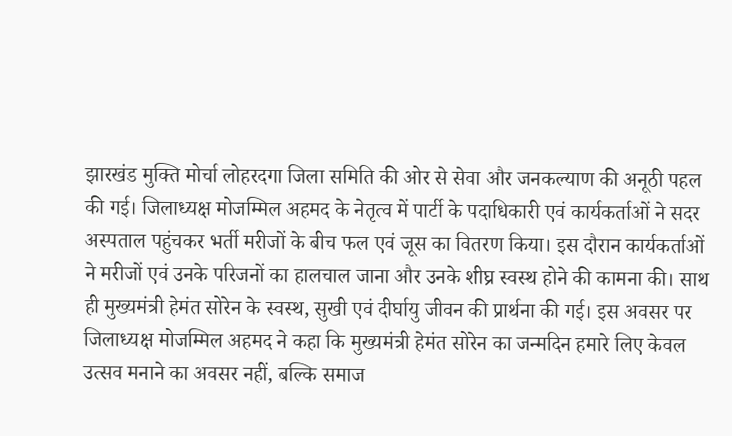झारखंड मुक्ति मोर्चा लोहरदगा जिला समिति की ओर से सेवा और जनकल्याण की अनूठी पहल की गई। जिलाध्यक्ष मोजम्मिल अहमद के नेतृत्व में पार्टी के पदाधिकारी एवं कार्यकर्ताओं ने सदर अस्पताल पहुंचकर भर्ती मरीजों के बीच फल एवं जूस का वितरण किया। इस दौरान कार्यकर्ताओं ने मरीजों एवं उनके परिजनों का हालचाल जाना और उनके शीघ्र स्वस्थ होने की कामना की। साथ ही मुख्यमंत्री हेमंत सोरेन के स्वस्थ, सुखी एवं दीर्घायु जीवन की प्रार्थना की गई। इस अवसर पर जिलाध्यक्ष मोजम्मिल अहमद ने कहा कि मुख्यमंत्री हेमंत सोरेन का जन्मदिन हमारे लिए केवल उत्सव मनाने का अवसर नहीं, बल्कि समाज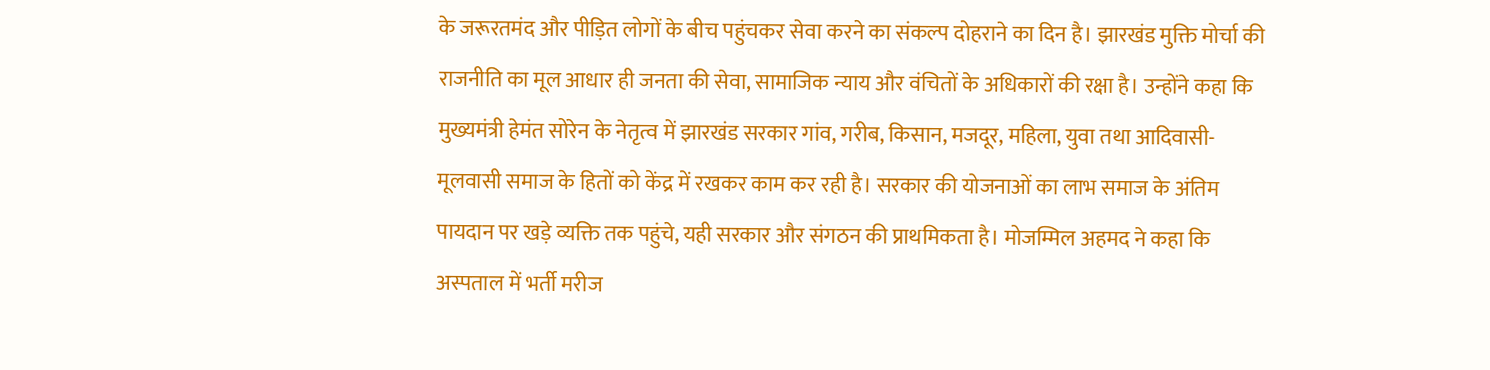के जरूरतमंद और पीड़ित लोगों के बीच पहुंचकर सेवा करने का संकल्प दोहराने का दिन है। झारखंड मुक्ति मोर्चा की राजनीति का मूल आधार ही जनता की सेवा, सामाजिक न्याय और वंचितों के अधिकारों की रक्षा है। उन्होंने कहा कि मुख्यमंत्री हेमंत सोरेन के नेतृत्व में झारखंड सरकार गांव, गरीब, किसान, मजदूर, महिला, युवा तथा आदिवासी-मूलवासी समाज के हितों को केंद्र में रखकर काम कर रही है। सरकार की योजनाओं का लाभ समाज के अंतिम पायदान पर खड़े व्यक्ति तक पहुंचे, यही सरकार और संगठन की प्राथमिकता है। मोजम्मिल अहमद ने कहा कि अस्पताल में भर्ती मरीज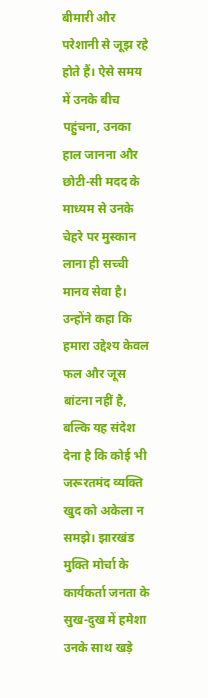बीमारी और परेशानी से जूझ रहे होते हैं। ऐसे समय में उनके बीच पहुंचना, उनका हाल जानना और छोटी-सी मदद के माध्यम से उनके चेहरे पर मुस्कान लाना ही सच्ची मानव सेवा है। उन्होंने कहा कि हमारा उद्देश्य केवल फल और जूस बांटना नहीं है, बल्कि यह संदेश देना है कि कोई भी जरूरतमंद व्यक्ति खुद को अकेला न समझे। झारखंड मुक्ति मोर्चा के कार्यकर्ता जनता के सुख-दुख में हमेशा उनके साथ खड़े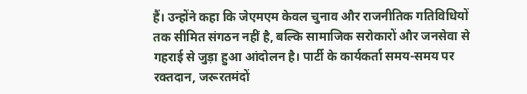हैं। उन्होंने कहा कि जेएमएम केवल चुनाव और राजनीतिक गतिविधियों तक सीमित संगठन नहीं है, बल्कि सामाजिक सरोकारों और जनसेवा से गहराई से जुड़ा हुआ आंदोलन है। पार्टी के कार्यकर्ता समय-समय पर रक्तदान, जरूरतमंदों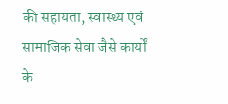की सहायता, स्वास्थ्य एवं सामाजिक सेवा जैसे कार्यों के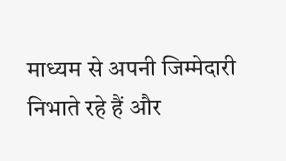माध्यम से अपनी जिम्मेदारी निभाते रहे हैं और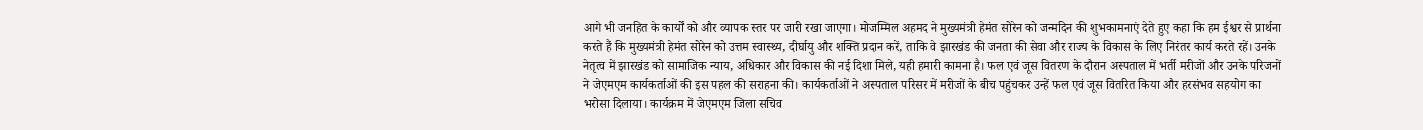आगे भी जनहित के कार्यों को और व्यापक स्तर पर जारी रखा जाएगा। मोजम्मिल अहमद ने मुख्यमंत्री हेमंत सोरेन को जन्मदिन की शुभकामनाएं देते हुए कहा कि हम ईश्वर से प्रार्थना करते हैं कि मुख्यमंत्री हेमंत सोरेन को उत्तम स्वास्थ्य, दीर्घायु और शक्ति प्रदान करें, ताकि वे झारखंड की जनता की सेवा और राज्य के विकास के लिए निरंतर कार्य करते रहें। उनके नेतृत्व में झारखंड को सामाजिक न्याय, अधिकार और विकास की नई दिशा मिले, यही हमारी कामना है। फल एवं जूस वितरण के दौरान अस्पताल में भर्ती मरीजों और उनके परिजनों ने जेएमएम कार्यकर्ताओं की इस पहल की सराहना की। कार्यकर्ताओं ने अस्पताल परिसर में मरीजों के बीच पहुंचकर उन्हें फल एवं जूस वितरित किया और हरसंभव सहयोग का भरोसा दिलाया। कार्यक्रम में जेएमएम जिला सचिव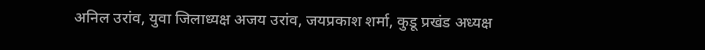अनिल उरांव, युवा जिलाध्यक्ष अजय उरांव, जयप्रकाश शर्मा, कुडू प्रखंड अध्यक्ष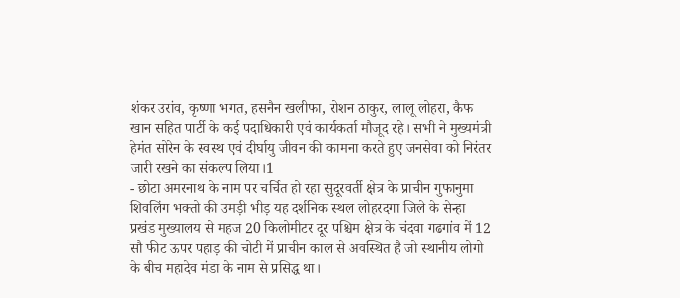शंकर उरांव, कृष्णा भगत, हसनैन खलीफा, रोशन ठाकुर, लालू लोहरा, कैफ खान सहित पार्टी के कई पदाधिकारी एवं कार्यकर्ता मौजूद रहे। सभी ने मुख्यमंत्री हेमंत सोरेन के स्वस्थ एवं दीर्घायु जीवन की कामना करते हुए जनसेवा को निरंतर जारी रखने का संकल्प लिया।1
- छोटा अमरनाथ के नाम पर चर्चित हो रहा सुदूरवर्ती क्षेत्र के प्राचीन गुफानुमा शिवलिंग भक्तो की उमड़ी भीड़ यह दर्शनिक स्थल लोहरदगा जिले के सेन्हा प्रखंड मुख्यालय से महज 20 किलोमीटर दूर पश्चिम क्षेत्र के चंदवा गढगांव में 12 सौ फीट ऊपर पहाड़ की चोटी में प्राचीन काल से अवस्थित है जो स्थानीय लोगो के बीच महादेव मंडा के नाम से प्रसिद्ध था।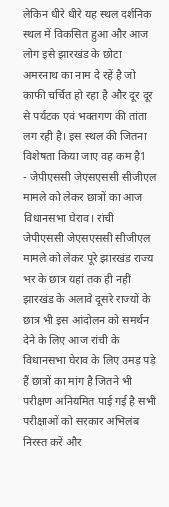लेकिन धीरे धीरे यह स्थल दर्शनिक स्थल में विकसित हुआ और आज लोग इसे झारखंड के छोटा अमरनाथ का नाम दे रहें है जो काफी चर्चित हो रहा है और दूर दूर से पर्यटक एवं भक्तगण की तांता लग रही है। इस स्थल की जितना विशेषता किया जाए वह कम है1
- जेपीएससी जेएसएससी सीजीएल मामले को लेकर छात्रों का आज विधानसभा घेराव। रांची जेपीएससी जेएसएससी सीजीएल मामले को लेकर पूरे झारखंड राज्य भर के छात्र यहां तक ही नहीं झारखंड के अलावे दूसरे राज्यों के छात्र भी इस आंदोलन को समर्थन देने के लिए आज रांची के विधानसभा घेराव के लिए उमड़ पड़े हैं छात्रों का मांग है जितने भी परीक्षण अनियमित पाई गई है सभी परीक्षाओं को सरकार अभिलंब निरस्त करें और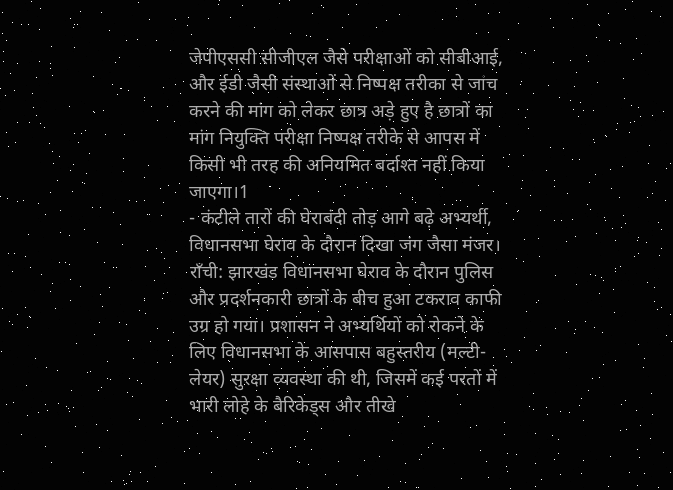जेपीएससी सीजीएल जैसे परीक्षाओं को सीबीआई, और ईडी जैसी संस्थाओं से निष्पक्ष तरीका से जांच करने की मांग को लेकर छात्र अड़े हुए है छात्रों का मांग नियुक्ति परीक्षा निष्पक्ष तरीके से आपस में किसी भी तरह की अनियमित बर्दाश्त नहीं किया जाएगा।1
- कंटीले तारों की घेराबंदी तोड़ आगे बढ़े अभ्यर्थी, विधानसभा घेराव के दौरान दिखा जंग जैसा मंजर। राँची: झारखंड विधानसभा घेराव के दौरान पुलिस और प्रदर्शनकारी छात्रों के बीच हुआ टकराव काफी उग्र हो गया। प्रशासन ने अभ्यर्थियों को रोकने के लिए विधानसभा के आसपास बहुस्तरीय (मल्टी-लेयर) सुरक्षा व्यवस्था की थी, जिसमें कई परतों में भारी लोहे के बैरिकेड्स और तीखे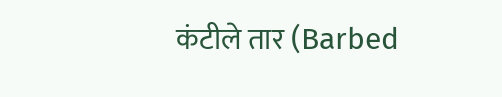कंटीले तार (Barbed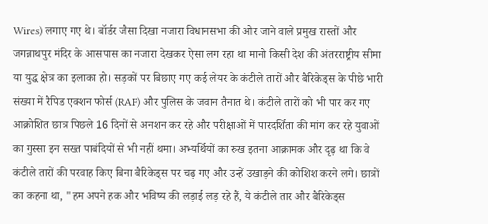Wires) लगाए गए थे। बॉर्डर जैसा दिखा नजारा विधानसभा की ओर जाने वाले प्रमुख रास्तों और जगन्नाथपुर मंदिर के आसपास का नजारा देखकर ऐसा लग रहा था मानो किसी देश की अंतरराष्ट्रीय सीमा या युद्ध क्षेत्र का इलाका हो। सड़कों पर बिछाए गए कई लेयर के कंटीले तारों और बैरिकेड्स के पीछे भारी संख्या में रैपिड एक्शन फोर्स (RAF) और पुलिस के जवान तैनात थे। कंटीले तारों को भी पार कर गए आक्रोशित छात्र पिछले 16 दिनों से अनशन कर रहे और परीक्षाओं में पारदर्शिता की मांग कर रहे युवाओं का गुस्सा इन सख्त पाबंदियों से भी नहीं थमा। अभ्यर्थियों का रुख इतना आक्रामक और दृढ़ था कि वे कंटीले तारों की परवाह किए बिना बैरिकेड्स पर चढ़ गए और उन्हें उखाड़ने की कोशिश करने लगे। छात्रों का कहना था, "हम अपने हक और भविष्य की लड़ाई लड़ रहे हैं, ये कंटीले तार और बैरिकेड्स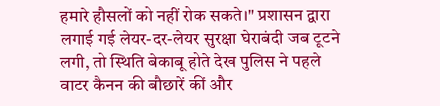हमारे हौसलों को नहीं रोक सकते।" प्रशासन द्वारा लगाई गई लेयर-दर-लेयर सुरक्षा घेराबंदी जब टूटने लगी, तो स्थिति बेकाबू होते देख पुलिस ने पहले वाटर कैनन की बौछारें कीं और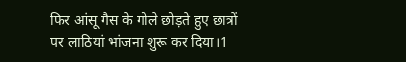फिर आंसू गैस के गोले छोड़ते हुए छात्रों पर लाठियां भांजना शुरू कर दिया।1